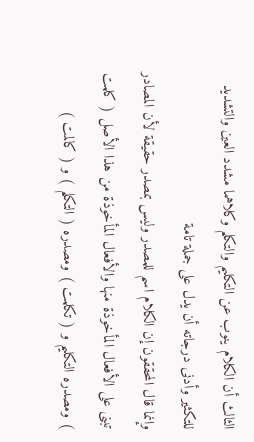الثالث أن الكلام ينوب عن التكليم والتكلم وكلاهما مشدد العين والتشديد للتكثير وأدنى درجاته أن يدل على جملة تامة
وإنما قال المحققون إن الكلام اسم للمصدر وليس بمصدر حقيقة لأن المصادر تبنى على الأفعال المأخوذة منها والأفعال المأخوذة من هذا الأصل ( كلمت ) ومصدره التكليم و ( تكلمت ) ومصدره ( التكلم ) و ( كالمت )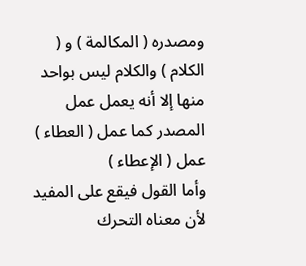ومصدره ( المكالمة ) و ( الكلام ) والكلام ليس بواحد منها إلا أنه يعمل عمل المصدر كما عمل ( العطاء ) عمل ( الإعطاء )
وأما القول فيقع على المفيد لأن معناه التحرك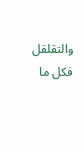والتقلقل فكل ما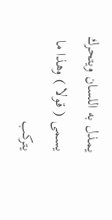يمذل به اللسان ويتحرك يسمى ( قولا ) وهذا ما يتركب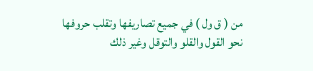من ( ق ول ) في جميع تصاريفها وتقلب حروفها نحو القول والقلو والتوقل وغير ذلك